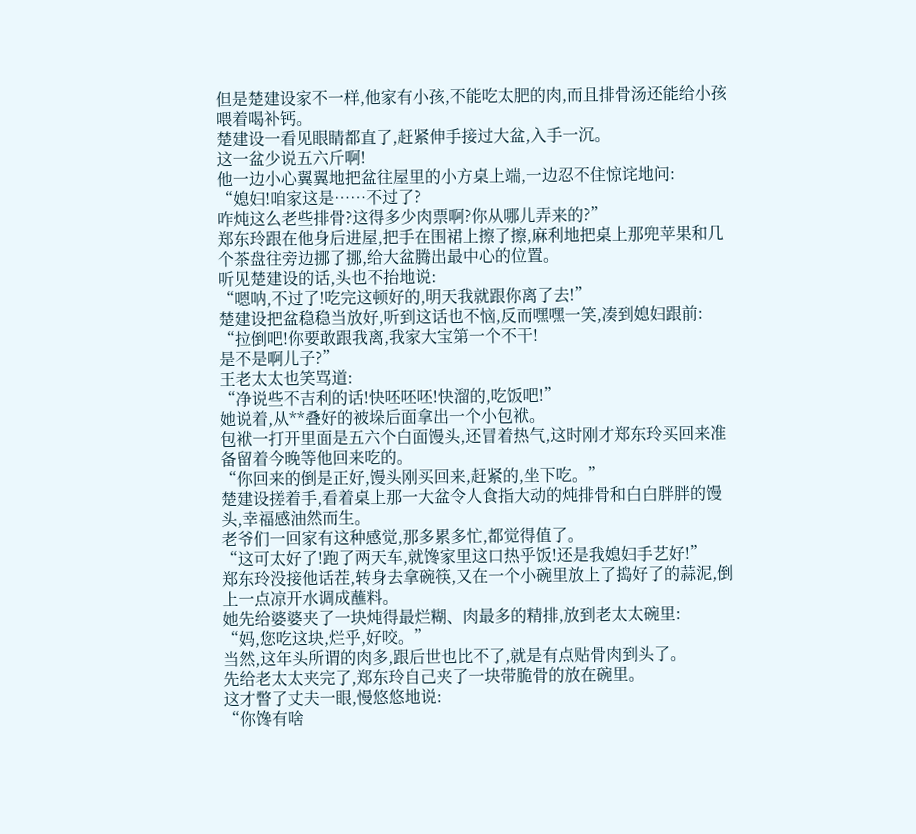但是楚建设家不一样,他家有小孩,不能吃太肥的肉,而且排骨汤还能给小孩喂着喝补钙。
楚建设一看见眼睛都直了,赶紧伸手接过大盆,入手一沉。
这一盆少说五六斤啊!
他一边小心翼翼地把盆往屋里的小方桌上端,一边忍不住惊诧地问:
“媳妇!咱家这是……不过了?
咋炖这么老些排骨?这得多少肉票啊?你从哪儿弄来的?”
郑东玲跟在他身后进屋,把手在围裙上擦了擦,麻利地把桌上那兜苹果和几个茶盘往旁边挪了挪,给大盆腾出最中心的位置。
听见楚建设的话,头也不抬地说:
“嗯呐,不过了!吃完这顿好的,明天我就跟你离了去!”
楚建设把盆稳稳当放好,听到这话也不恼,反而嘿嘿一笑,凑到媳妇跟前:
“拉倒吧!你要敢跟我离,我家大宝第一个不干!
是不是啊儿子?”
王老太太也笑骂道:
“净说些不吉利的话!快呸呸呸!快溜的,吃饭吧!”
她说着,从**叠好的被垛后面拿出一个小包袱。
包袱一打开里面是五六个白面馒头,还冒着热气,这时刚才郑东玲买回来准备留着今晚等他回来吃的。
“你回来的倒是正好,馒头刚买回来,赶紧的,坐下吃。”
楚建设搓着手,看着桌上那一大盆令人食指大动的炖排骨和白白胖胖的馒头,幸福感油然而生。
老爷们一回家有这种感觉,那多累多忙,都觉得值了。
“这可太好了!跑了两天车,就馋家里这口热乎饭!还是我媳妇手艺好!”
郑东玲没接他话茬,转身去拿碗筷,又在一个小碗里放上了捣好了的蒜泥,倒上一点凉开水调成蘸料。
她先给婆婆夹了一块炖得最烂糊、肉最多的精排,放到老太太碗里:
“妈,您吃这块,烂乎,好咬。”
当然,这年头所谓的肉多,跟后世也比不了,就是有点贴骨肉到头了。
先给老太太夹完了,郑东玲自己夹了一块带脆骨的放在碗里。
这才瞥了丈夫一眼,慢悠悠地说:
“你馋有啥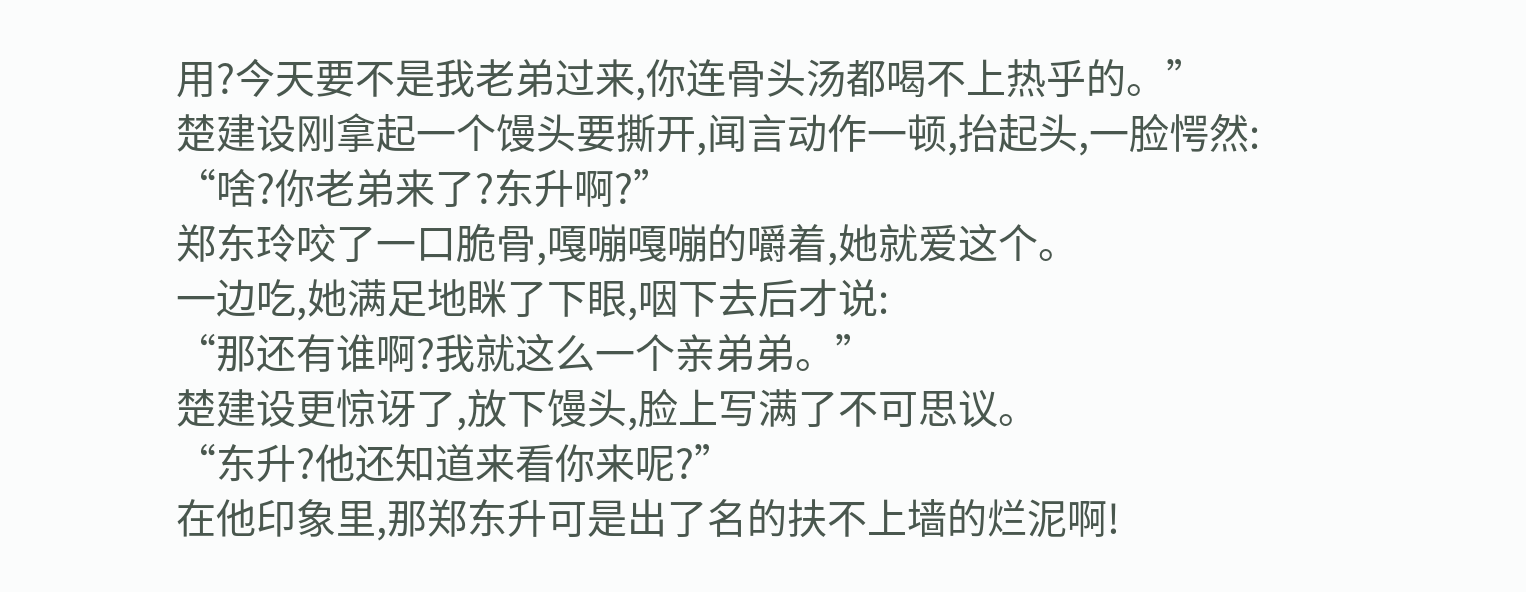用?今天要不是我老弟过来,你连骨头汤都喝不上热乎的。”
楚建设刚拿起一个馒头要撕开,闻言动作一顿,抬起头,一脸愕然:
“啥?你老弟来了?东升啊?”
郑东玲咬了一口脆骨,嘎嘣嘎嘣的嚼着,她就爱这个。
一边吃,她满足地眯了下眼,咽下去后才说:
“那还有谁啊?我就这么一个亲弟弟。”
楚建设更惊讶了,放下馒头,脸上写满了不可思议。
“东升?他还知道来看你来呢?”
在他印象里,那郑东升可是出了名的扶不上墙的烂泥啊!